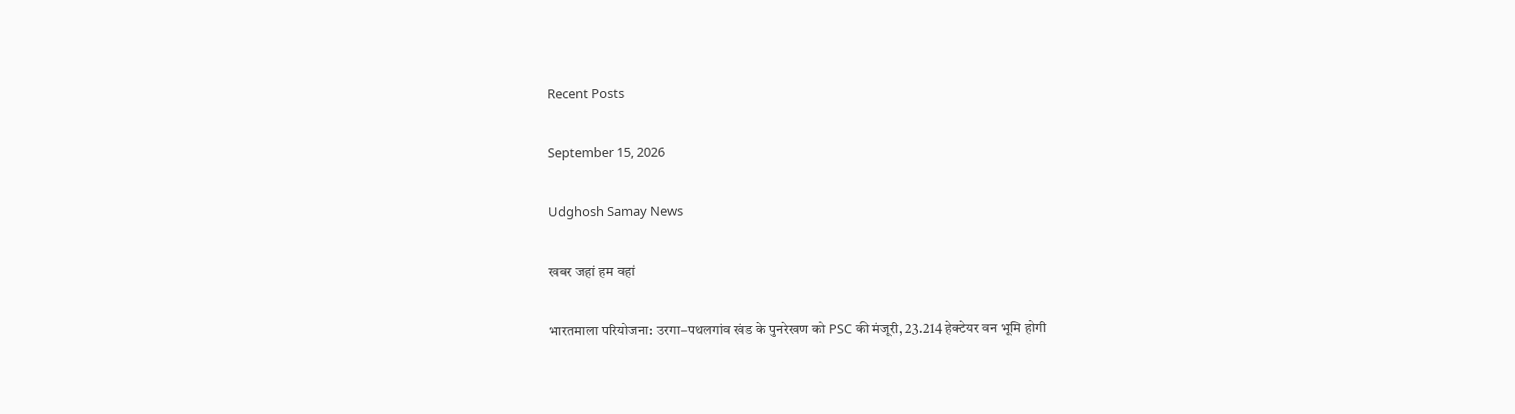Recent Posts

September 15, 2026

Udghosh Samay News

खबर जहां हम वहां

भारतमाला परियोजना: उरगा–पथलगांव खंड के पुनरेखण को PSC की मंजूरी, 23.214 हेक्टेयर वन भूमि होगी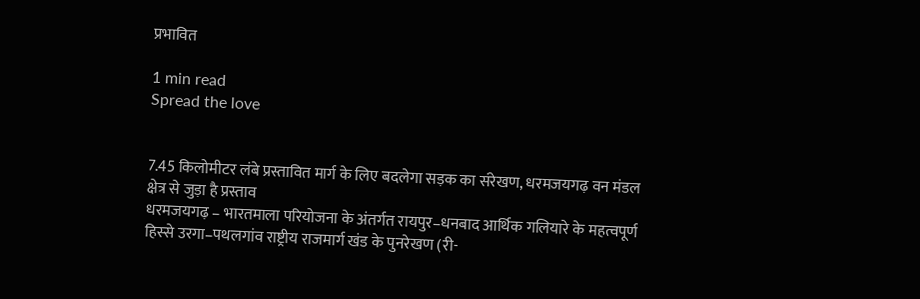प्रभावित

1 min read
Spread the love


7.45 किलोमीटर लंबे प्रस्तावित मार्ग के लिए बदलेगा सड़क का संरेखण, धरमजयगढ़ वन मंडल क्षेत्र से जुड़ा है प्रस्ताव
धरमजयगढ़ – भारतमाला परियोजना के अंतर्गत रायपुर–धनबाद आर्थिक गलियारे के महत्वपूर्ण हिस्से उरगा–पथलगांव राष्ट्रीय राजमार्ग खंड के पुनरेखण (री-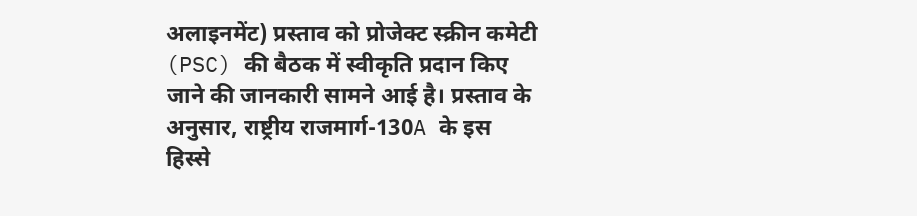अलाइनमेंट) प्रस्ताव को प्रोजेक्ट स्क्रीन कमेटी (PSC) की बैठक में स्वीकृति प्रदान किए जाने की जानकारी सामने आई है। प्रस्ताव के अनुसार, राष्ट्रीय राजमार्ग-130A के इस हिस्से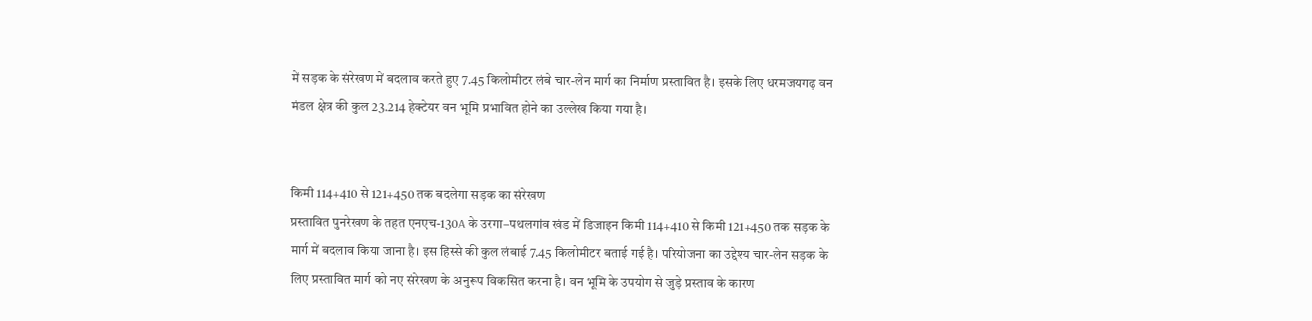में सड़क के संरेखण में बदलाव करते हुए 7.45 किलोमीटर लंबे चार-लेन मार्ग का निर्माण प्रस्तावित है। इसके लिए धरमजयगढ़ वन मंडल क्षेत्र की कुल 23.214 हेक्टेयर वन भूमि प्रभावित होने का उल्लेख किया गया है।


किमी 114+410 से 121+450 तक बदलेगा सड़क का संरेखण
प्रस्तावित पुनरेखण के तहत एनएच-130A के उरगा–पथलगांव खंड में डिजाइन किमी 114+410 से किमी 121+450 तक सड़क के मार्ग में बदलाव किया जाना है। इस हिस्से की कुल लंबाई 7.45 किलोमीटर बताई गई है। परियोजना का उद्देश्य चार-लेन सड़क के लिए प्रस्तावित मार्ग को नए संरेखण के अनुरूप विकसित करना है। वन भूमि के उपयोग से जुड़े प्रस्ताव के कारण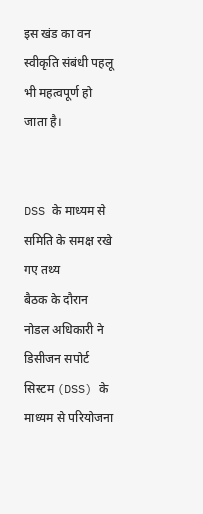इस खंड का वन स्वीकृति संबंधी पहलू भी महत्वपूर्ण हो जाता है।


DSS के माध्यम से समिति के समक्ष रखे गए तथ्य
बैठक के दौरान नोडल अधिकारी ने डिसीजन सपोर्ट सिस्टम (DSS) के माध्यम से परियोजना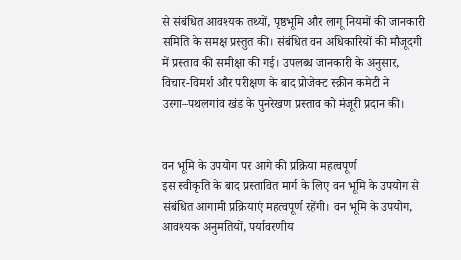से संबंधित आवश्यक तथ्यों, पृष्ठभूमि और लागू नियमों की जानकारी समिति के समक्ष प्रस्तुत की। संबंधित वन अधिकारियों की मौजूदगी में प्रस्ताव की समीक्षा की गई। उपलब्ध जानकारी के अनुसार, विचार-विमर्श और परीक्षण के बाद प्रोजेक्ट स्क्रीन कमेटी ने उरगा–पथलगांव खंड के पुनरेखण प्रस्ताव को मंजूरी प्रदान की।


वन भूमि के उपयोग पर आगे की प्रक्रिया महत्वपूर्ण
इस स्वीकृति के बाद प्रस्तावित मार्ग के लिए वन भूमि के उपयोग से संबंधित आगामी प्रक्रियाएं महत्वपूर्ण रहेंगी। वन भूमि के उपयोग, आवश्यक अनुमतियों, पर्यावरणीय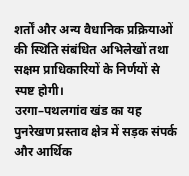शर्तों और अन्य वैधानिक प्रक्रियाओं की स्थिति संबंधित अभिलेखों तथा सक्षम प्राधिकारियों के निर्णयों से स्पष्ट होगी।
उरगा–पथलगांव खंड का यह पुनरेखण प्रस्ताव क्षेत्र में सड़क संपर्क और आर्थिक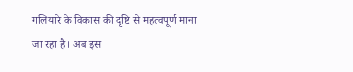गलियारे के विकास की दृष्टि से महत्वपूर्ण माना जा रहा है। अब इस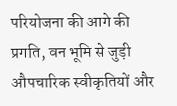परियोजना की आगे की प्रगति, वन भूमि से जुड़ी औपचारिक स्वीकृतियों और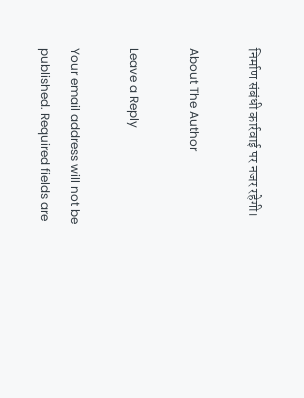निर्माण संबंधी कार्रवाई पर नजर रहेगी।

About The Author

Leave a Reply

Your email address will not be published. Required fields are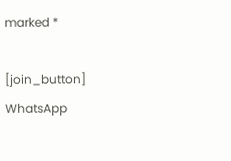marked *

[join_button]
WhatsApp